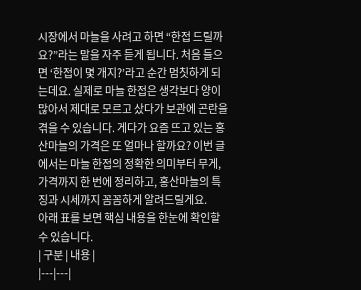시장에서 마늘을 사려고 하면 “한접 드릴까요?”라는 말을 자주 듣게 됩니다. 처음 들으면 ‘한접이 몇 개지?’라고 순간 멈칫하게 되는데요. 실제로 마늘 한접은 생각보다 양이 많아서 제대로 모르고 샀다가 보관에 곤란을 겪을 수 있습니다. 게다가 요즘 뜨고 있는 홍산마늘의 가격은 또 얼마나 할까요? 이번 글에서는 마늘 한접의 정확한 의미부터 무게, 가격까지 한 번에 정리하고, 홍산마늘의 특징과 시세까지 꼼꼼하게 알려드릴게요.
아래 표를 보면 핵심 내용을 한눈에 확인할 수 있습니다.
| 구분 | 내용 |
|---|---|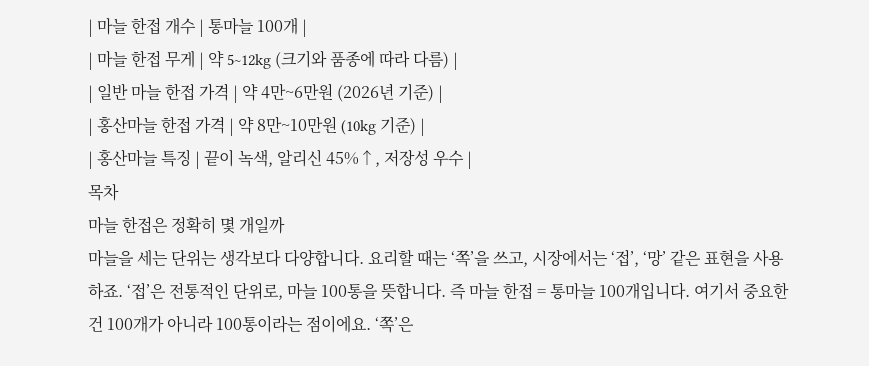| 마늘 한접 개수 | 통마늘 100개 |
| 마늘 한접 무게 | 약 5~12kg (크기와 품종에 따라 다름) |
| 일반 마늘 한접 가격 | 약 4만~6만원 (2026년 기준) |
| 홍산마늘 한접 가격 | 약 8만~10만원 (10kg 기준) |
| 홍산마늘 특징 | 끝이 녹색, 알리신 45%↑, 저장성 우수 |
목차
마늘 한접은 정확히 몇 개일까
마늘을 세는 단위는 생각보다 다양합니다. 요리할 때는 ‘쪽’을 쓰고, 시장에서는 ‘접’, ‘망’ 같은 표현을 사용하죠. ‘접’은 전통적인 단위로, 마늘 100통을 뜻합니다. 즉 마늘 한접 = 통마늘 100개입니다. 여기서 중요한 건 100개가 아니라 100통이라는 점이에요. ‘쪽’은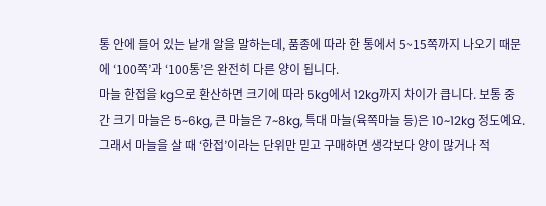통 안에 들어 있는 낱개 알을 말하는데, 품종에 따라 한 통에서 5~15쪽까지 나오기 때문에 ‘100쪽’과 ‘100통’은 완전히 다른 양이 됩니다.
마늘 한접을 kg으로 환산하면 크기에 따라 5kg에서 12kg까지 차이가 큽니다. 보통 중간 크기 마늘은 5~6kg, 큰 마늘은 7~8kg, 특대 마늘(육쪽마늘 등)은 10~12kg 정도예요. 그래서 마늘을 살 때 ‘한접’이라는 단위만 믿고 구매하면 생각보다 양이 많거나 적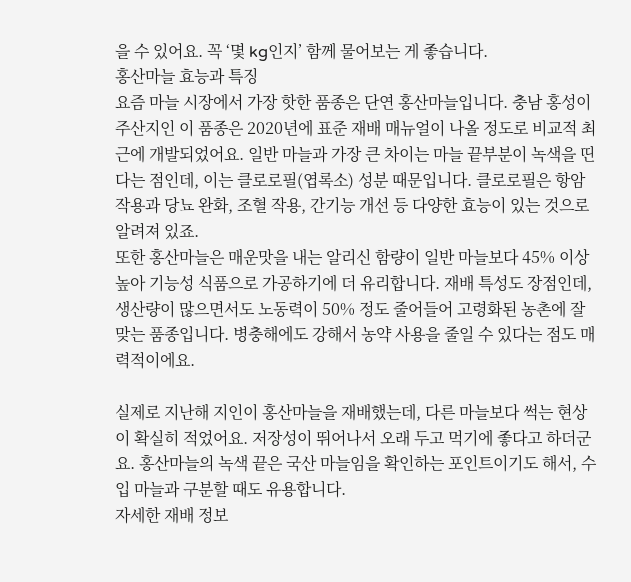을 수 있어요. 꼭 ‘몇 kg인지’ 함께 물어보는 게 좋습니다.
홍산마늘 효능과 특징
요즘 마늘 시장에서 가장 핫한 품종은 단연 홍산마늘입니다. 충남 홍성이 주산지인 이 품종은 2020년에 표준 재배 매뉴얼이 나올 정도로 비교적 최근에 개발되었어요. 일반 마늘과 가장 큰 차이는 마늘 끝부분이 녹색을 띤다는 점인데, 이는 클로로필(엽록소) 성분 때문입니다. 클로로필은 항암 작용과 당뇨 완화, 조혈 작용, 간기능 개선 등 다양한 효능이 있는 것으로 알려져 있죠.
또한 홍산마늘은 매운맛을 내는 알리신 함량이 일반 마늘보다 45% 이상 높아 기능성 식품으로 가공하기에 더 유리합니다. 재배 특성도 장점인데, 생산량이 많으면서도 노동력이 50% 정도 줄어들어 고령화된 농촌에 잘 맞는 품종입니다. 병충해에도 강해서 농약 사용을 줄일 수 있다는 점도 매력적이에요.

실제로 지난해 지인이 홍산마늘을 재배했는데, 다른 마늘보다 썩는 현상이 확실히 적었어요. 저장성이 뛰어나서 오래 두고 먹기에 좋다고 하더군요. 홍산마늘의 녹색 끝은 국산 마늘임을 확인하는 포인트이기도 해서, 수입 마늘과 구분할 때도 유용합니다.
자세한 재배 정보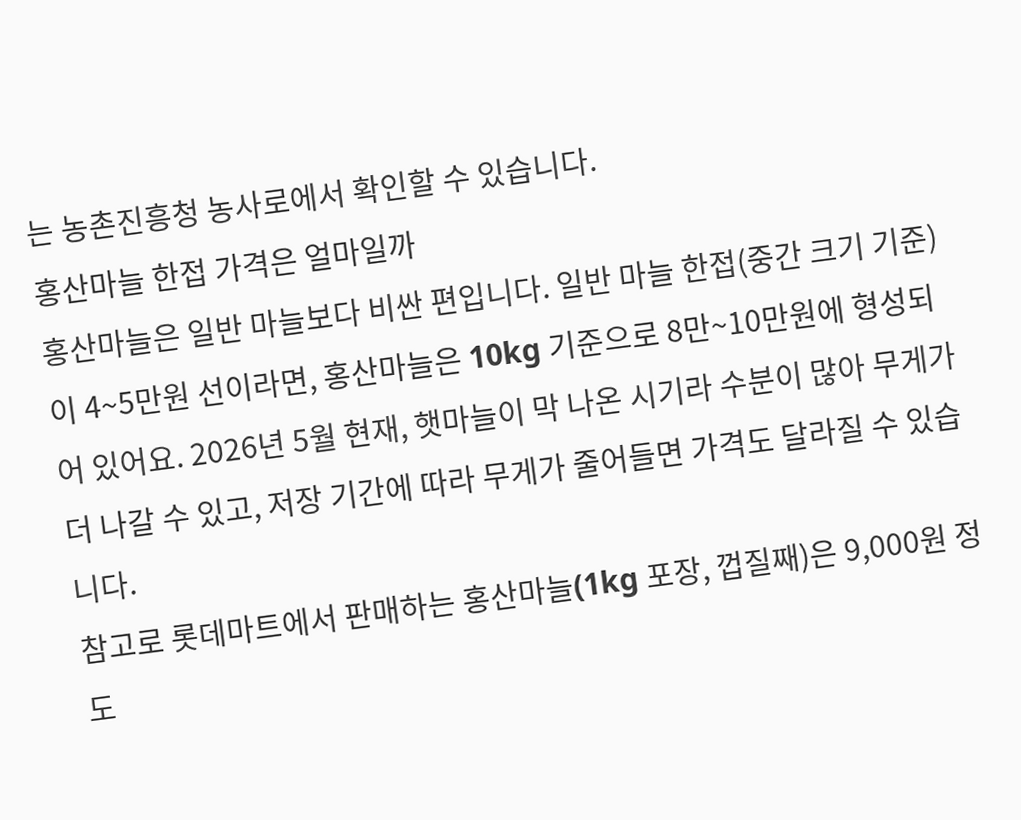는 농촌진흥청 농사로에서 확인할 수 있습니다.
홍산마늘 한접 가격은 얼마일까
홍산마늘은 일반 마늘보다 비싼 편입니다. 일반 마늘 한접(중간 크기 기준)이 4~5만원 선이라면, 홍산마늘은 10kg 기준으로 8만~10만원에 형성되어 있어요. 2026년 5월 현재, 햇마늘이 막 나온 시기라 수분이 많아 무게가 더 나갈 수 있고, 저장 기간에 따라 무게가 줄어들면 가격도 달라질 수 있습니다.
참고로 롯데마트에서 판매하는 홍산마늘(1kg 포장, 껍질째)은 9,000원 정도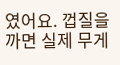였어요. 껍질을 까면 실제 무게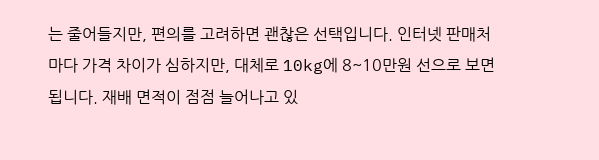는 줄어들지만, 편의를 고려하면 괜찮은 선택입니다. 인터넷 판매처마다 가격 차이가 심하지만, 대체로 10kg에 8~10만원 선으로 보면 됩니다. 재배 면적이 점점 늘어나고 있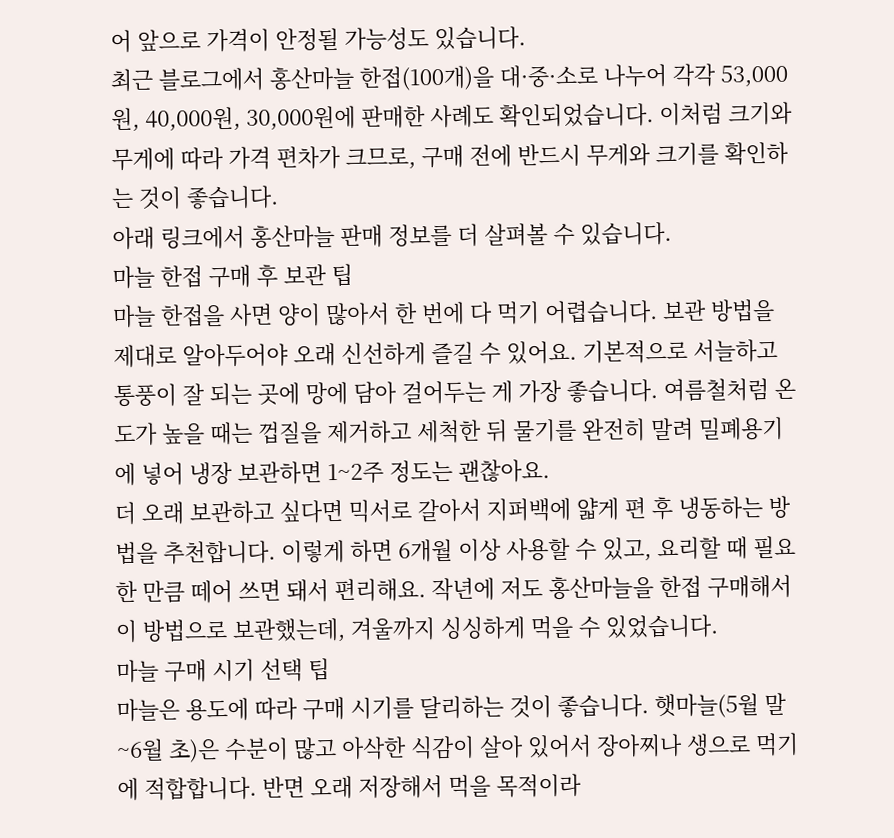어 앞으로 가격이 안정될 가능성도 있습니다.
최근 블로그에서 홍산마늘 한접(100개)을 대·중·소로 나누어 각각 53,000원, 40,000원, 30,000원에 판매한 사례도 확인되었습니다. 이처럼 크기와 무게에 따라 가격 편차가 크므로, 구매 전에 반드시 무게와 크기를 확인하는 것이 좋습니다.
아래 링크에서 홍산마늘 판매 정보를 더 살펴볼 수 있습니다.
마늘 한접 구매 후 보관 팁
마늘 한접을 사면 양이 많아서 한 번에 다 먹기 어렵습니다. 보관 방법을 제대로 알아두어야 오래 신선하게 즐길 수 있어요. 기본적으로 서늘하고 통풍이 잘 되는 곳에 망에 담아 걸어두는 게 가장 좋습니다. 여름철처럼 온도가 높을 때는 껍질을 제거하고 세척한 뒤 물기를 완전히 말려 밀폐용기에 넣어 냉장 보관하면 1~2주 정도는 괜찮아요.
더 오래 보관하고 싶다면 믹서로 갈아서 지퍼백에 얇게 편 후 냉동하는 방법을 추천합니다. 이렇게 하면 6개월 이상 사용할 수 있고, 요리할 때 필요한 만큼 떼어 쓰면 돼서 편리해요. 작년에 저도 홍산마늘을 한접 구매해서 이 방법으로 보관했는데, 겨울까지 싱싱하게 먹을 수 있었습니다.
마늘 구매 시기 선택 팁
마늘은 용도에 따라 구매 시기를 달리하는 것이 좋습니다. 햇마늘(5월 말~6월 초)은 수분이 많고 아삭한 식감이 살아 있어서 장아찌나 생으로 먹기에 적합합니다. 반면 오래 저장해서 먹을 목적이라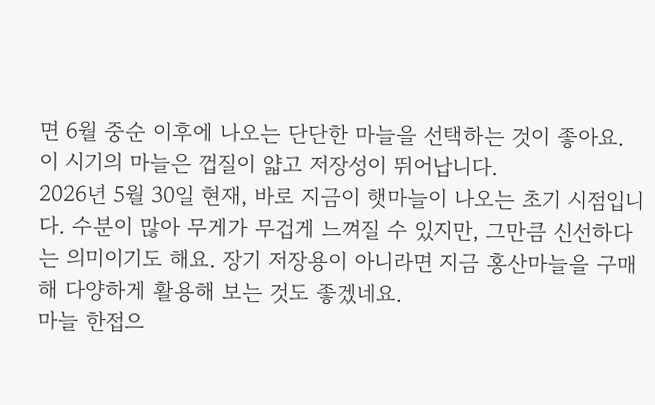면 6월 중순 이후에 나오는 단단한 마늘을 선택하는 것이 좋아요. 이 시기의 마늘은 껍질이 얇고 저장성이 뛰어납니다.
2026년 5월 30일 현재, 바로 지금이 햇마늘이 나오는 초기 시점입니다. 수분이 많아 무게가 무겁게 느껴질 수 있지만, 그만큼 신선하다는 의미이기도 해요. 장기 저장용이 아니라면 지금 홍산마늘을 구매해 다양하게 활용해 보는 것도 좋겠네요.
마늘 한접으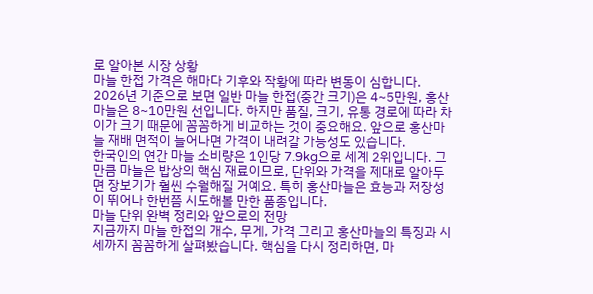로 알아본 시장 상황
마늘 한접 가격은 해마다 기후와 작황에 따라 변동이 심합니다. 2026년 기준으로 보면 일반 마늘 한접(중간 크기)은 4~5만원, 홍산마늘은 8~10만원 선입니다. 하지만 품질, 크기, 유통 경로에 따라 차이가 크기 때문에 꼼꼼하게 비교하는 것이 중요해요. 앞으로 홍산마늘 재배 면적이 늘어나면 가격이 내려갈 가능성도 있습니다.
한국인의 연간 마늘 소비량은 1인당 7.9kg으로 세계 2위입니다. 그만큼 마늘은 밥상의 핵심 재료이므로, 단위와 가격을 제대로 알아두면 장보기가 훨씬 수월해질 거예요. 특히 홍산마늘은 효능과 저장성이 뛰어나 한번쯤 시도해볼 만한 품종입니다.
마늘 단위 완벽 정리와 앞으로의 전망
지금까지 마늘 한접의 개수, 무게, 가격 그리고 홍산마늘의 특징과 시세까지 꼼꼼하게 살펴봤습니다. 핵심을 다시 정리하면, 마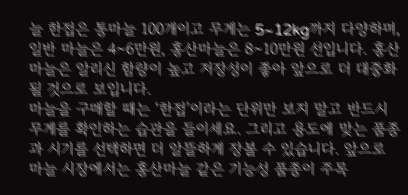늘 한접은 통마늘 100개이고 무게는 5~12kg까지 다양하며, 일반 마늘은 4~6만원, 홍산마늘은 8~10만원 선입니다. 홍산마늘은 알리신 함량이 높고 저장성이 좋아 앞으로 더 대중화될 것으로 보입니다.
마늘을 구매할 때는 ‘한접’이라는 단위만 보지 말고 반드시 무게를 확인하는 습관을 들이세요. 그리고 용도에 맞는 품종과 시기를 선택하면 더 알뜰하게 장볼 수 있습니다. 앞으로 마늘 시장에서는 홍산마늘 같은 기능성 품종이 주목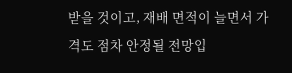받을 것이고, 재배 면적이 늘면서 가격도 점차 안정될 전망입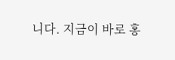니다. 지금이 바로 홍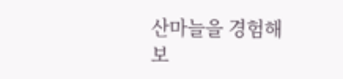산마늘을 경험해보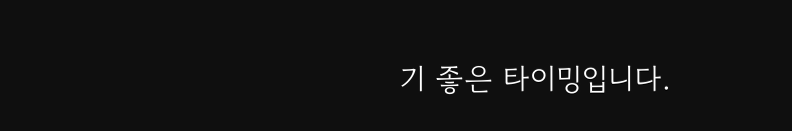기 좋은 타이밍입니다.